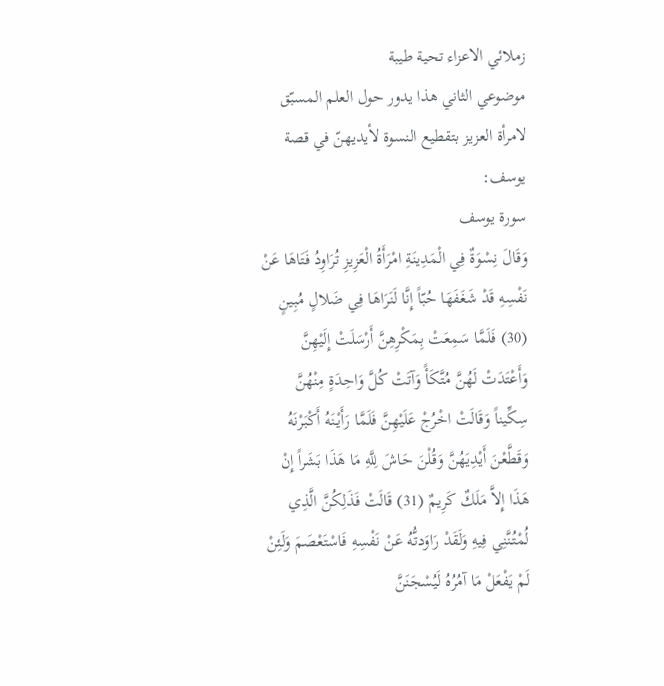زملائي الاعزاء تحية طيبة
موضوعي الثاني هذا يدور حول العلم المسبّق لامرأة العزيز بتقطيع النسوة لأيديهنّ في قصة يوسف:
سورة يوسف
وَقَالَ نِسْوَةٌ فِي الْمَدِينَةِ امْرَأَةُ الْعَزِيزِ تُرَاوِدُ فَتَاهَا عَنْ نَفْسِهِ قَدْ شَغَفَهَا حُبّاً إِنَّا لَنَرَاهَا فِي ضَلالٍ مُبِينٍ (30) فَلَمَّا سَمِعَتْ بِمَكْرِهِنَّ أَرْسَلَتْ إِلَيْهِنَّ وَأَعْتَدَتْ لَهُنَّ مُتَّكَأً وَآتَتْ كُلَّ وَاحِدَةٍ مِنْهُنَّ سِكِّيناً وَقَالَتْ اخْرُجْ عَلَيْهِنَّ فَلَمَّا رَأَيْنَهُ أَكْبَرْنَهُ وَقَطَّعْنَ أَيْدِيَهُنَّ وَقُلْنَ حَاشَ لِلَّهِ مَا هَذَا بَشَراً إِنْ هَذَا إِلاَّ مَلَكٌ كَرِيمٌ (31) قَالَتْ فَذَلِكُنَّ الَّذِي لُمْتُنَّنِي فِيهِ وَلَقَدْ رَاوَدتُّهُ عَنْ نَفْسِهِ فَاسْتَعْصَمَ وَلَئِنْ لَمْ يَفْعَلْ مَا آمُرُهُ لَيُسْجَنَنَّ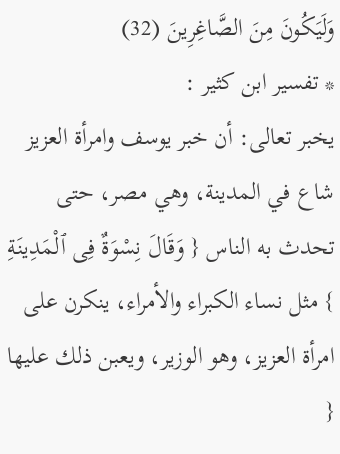وَلَيَكُونَ مِنَ الصَّاغِرِينَ (32)
* تفسير ابن كثير :
يخبر تعالى: أن خبر يوسف وامرأة العزيز شاع في المدينة، وهي مصر، حتى تحدث به الناس { وَقَالَ نِسْوَةٌ فِى ٱلْمَدِينَةِ } مثل نساء الكبراء والأمراء، ينكرن على امرأة العزيز، وهو الوزير، ويعبن ذلك عليها {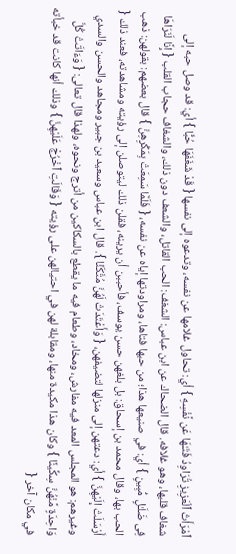ٱمْرَأَتُ ٱلْعَزِيزِ تُرَاوِدُ فَتَـٰهَا عَن نَّفْسِهِ } أي: تحاول غلامها عن نفسه، وتدعوه إلى نفسها { قَدْ شَغَفَهَا حُبًّا } أي: قد وصل حبه إلى شغاف قلبها، وهو غلافه. قال الضحاك عن ابن عباس: الشغف: الحب القاتل، والشعف دون ذلك، والشغاف حجاب القلب { إِنَّا لَنَرَاهَا فِى ضَلَـٰلٍ مُّبِينٍ } أي: في صنيعها هذا؛ من حبها فتاها، ومراودتها إياه عن نفسه، { فَلَمَّا سَمِعَتْ بِمَكْرِهِنَّ } قال بعضهم: بقولهن: ذهب الحب بها، وقال محمد بن إسحاق: بل بلغهن حسن يوسف، فأحببن أن يرينه، فقلن ذلك ليتوصلن إلى رؤيته ومشاهدته، فعند ذلك { أَرْسَلَتْ إِلَيْهِنَّ } أي: دعتهن إلى منزلها لتضيفهن، { وَأَعْتَدَتْ لَهُنَّ مُتَّكَئًا }. قال ابن عباس وسعيد بن جبير ومجاهد والحسن والسدي وغيرهم: هو المجلس المعد فيه مفارش، ومخاد، وطعام فيه ما يقطع بالسكاكين من أترج ونحوه، ولهذا قال تعالى: { وَءَاتَتْ كُلَّ وَاحِدَةٍ مَّنْهُنَّ سِكِّينًا } وكان هذا مكيدة منها، ومقابلة لهن في احتيالهن على رؤيته { وَقَالَتِ ٱخْرُجْ عَلَيْهِنَّ } وذلك أنها كانت قد خبأته في مكان آخر {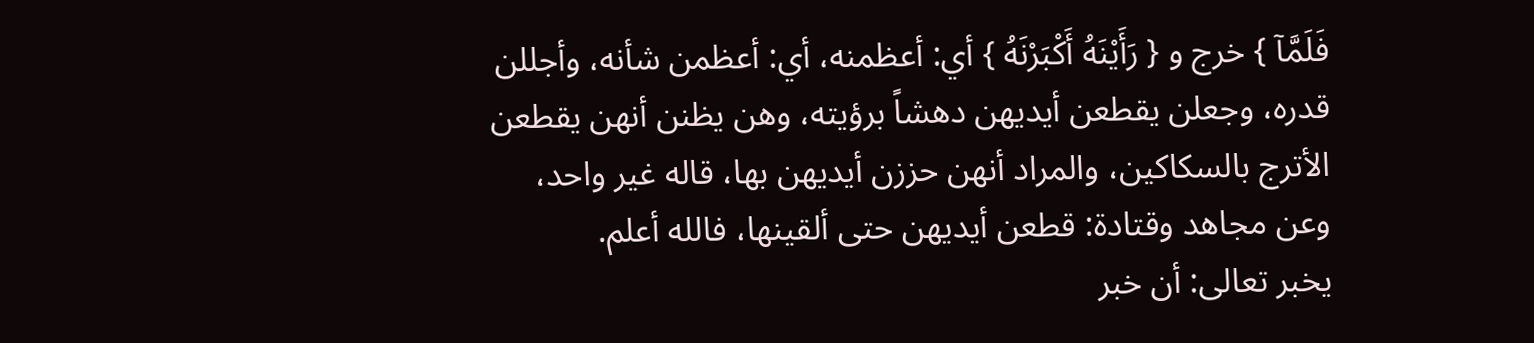فَلَمَّآ } خرج و { رَأَيْنَهُ أَكْبَرْنَهُ } أي: أعظمنه، أي: أعظمن شأنه، وأجللن قدره، وجعلن يقطعن أيديهن دهشاً برؤيته، وهن يظنن أنهن يقطعن الأترج بالسكاكين، والمراد أنهن حززن أيديهن بها، قاله غير واحد، وعن مجاهد وقتادة: قطعن أيديهن حتى ألقينها، فالله أعلم.
يخبر تعالى: أن خبر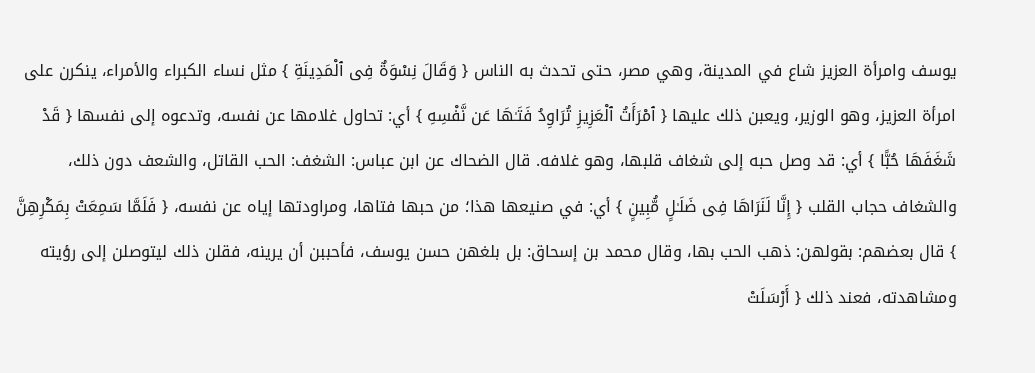يوسف وامرأة العزيز شاع في المدينة، وهي مصر، حتى تحدث به الناس { وَقَالَ نِسْوَةٌ فِى ٱلْمَدِينَةِ } مثل نساء الكبراء والأمراء، ينكرن على امرأة العزيز، وهو الوزير، ويعبن ذلك عليها { ٱمْرَأَتُ ٱلْعَزِيزِ تُرَاوِدُ فَتَـٰهَا عَن نَّفْسِهِ } أي: تحاول غلامها عن نفسه، وتدعوه إلى نفسها { قَدْ شَغَفَهَا حُبًّا } أي: قد وصل حبه إلى شغاف قلبها، وهو غلافه. قال الضحاك عن ابن عباس: الشغف: الحب القاتل، والشعف دون ذلك، والشغاف حجاب القلب { إِنَّا لَنَرَاهَا فِى ضَلَـٰلٍ مُّبِينٍ } أي: في صنيعها هذا؛ من حبها فتاها، ومراودتها إياه عن نفسه، { فَلَمَّا سَمِعَتْ بِمَكْرِهِنَّ } قال بعضهم: بقولهن: ذهب الحب بها، وقال محمد بن إسحاق: بل بلغهن حسن يوسف، فأحببن أن يرينه، فقلن ذلك ليتوصلن إلى رؤيته ومشاهدته، فعند ذلك { أَرْسَلَتْ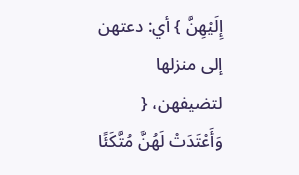إِلَيْهِنَّ } أي: دعتهن إلى منزلها لتضيفهن، { وَأَعْتَدَتْ لَهُنَّ مُتَّكَئًا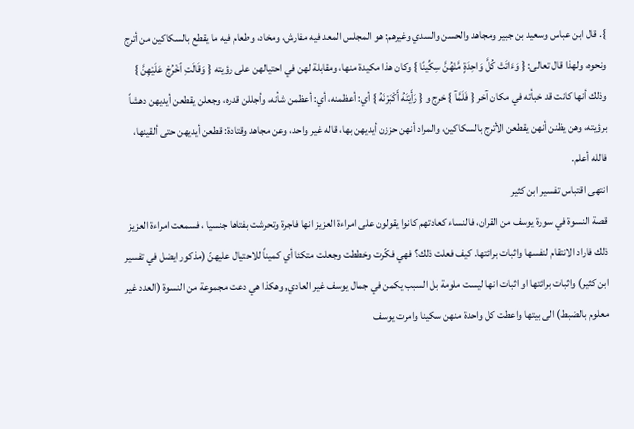}. قال ابن عباس وسعيد بن جبير ومجاهد والحسن والسدي وغيرهم: هو المجلس المعد فيه مفارش، ومخاد، وطعام فيه ما يقطع بالسكاكين من أترج ونحوه، ولهذا قال تعالى: { وَءَاتَتْ كُلَّ وَاحِدَةٍ مَّنْهُنَّ سِكِّينًا } وكان هذا مكيدة منها، ومقابلة لهن في احتيالهن على رؤيته { وَقَالَتِ ٱخْرُجْ عَلَيْهِنَّ } وذلك أنها كانت قد خبأته في مكان آخر { فَلَمَّآ } خرج و { رَأَيْنَهُ أَكْبَرْنَهُ } أي: أعظمنه، أي: أعظمن شأنه، وأجللن قدره، وجعلن يقطعن أيديهن دهشاً برؤيته، وهن يظنن أنهن يقطعن الأترج بالسكاكين، والمراد أنهن حززن أيديهن بها، قاله غير واحد، وعن مجاهد وقتادة: قطعن أيديهن حتى ألقينها، فالله أعلم.
انتهى اقتباس تفسير ابن كثير
قصة النسوة في سورة يوسف من القران، فالنساء كعادتهم كانوا يقولون على امراءة العزيز انها فاجرة وتحرشت بفتاها جنسيا ، فسمعت امراءة العزيز ذلك فاراد الانتقام لنفسها واثبات برائتها. كيف فعلت ذلك؟ فهي فكّرت وخططت وجعلت متكئا أي كميناً للاحتيال عليهنّ (مذكور ايضل في تفسير ابن كثير) واثبات برائتها او اثبات انها ليست ملومة بل السبب يكمن في جمال يوسف غير العادي, وهكذا هي دعت مجموعة من النسوة (العدد غير معلوم بالضبط) الى بيتها واعطت كل واحدة منهن سكينا وامرت يوسف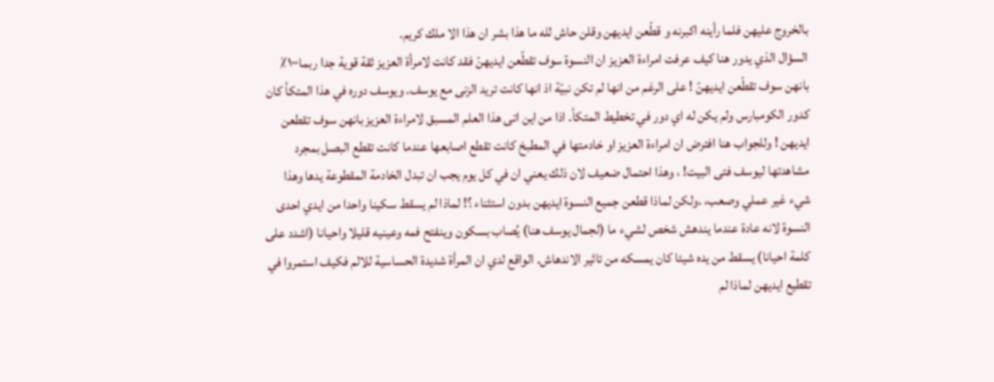بالخروج عليهن فلما رأينه اكبرنه و قطّعن ايديهن وقلن حاش لله ما هذا بشر ان هذا الا ملك كريم.
السؤال الذي يدور هنا كيف عرفت امراءة العزيز ان النسوة سوف تقطّعن ايديهنّ فقد كانت لامرأة العزيز ثقة قوية جدا ربما١٠٠٪ بانهن سوف تقطّعن ايديهنّ ! على الرغم من انها لم تكن نبيّة اذ انها كانت تريد الزنى مع يوسف. ويوسف دوره في هذا المتكأ كان كدور الكومبارس ولم يكن له اي دور في تخطيط المتكأ. اذا من اين اتى هذا العلم المسبق لامراءة العزيز بانهن سوف تقطعن ايديهن ! وللجواب هنا افترض ان امراءة العزيز او خادمتها في المطبخ كانت تقطع اصابعها عندما كانت تقطع البصل بمجرد مشاهدتها ليوسف فتى البيت! ، وهذا احتمال ضعيف لان ذلك يعني ان في كل يوم يجب ان تبدل الخادمة المقطوعة يدها وهذا شيء غير عملي وصعب، .ولكن لماذا قطعن جميع النسوة ايديهن بدون استثناء ؟! لماذا لم يسقط سكينا واحدا من ايدي احدى النسوة لانه عادة عندما يندهش شخص لشيء ما (لجمال يوسف هنا) يُصاب بسكون وينفتح فمه وعينيه قليلا واحيانا (اشدد على كلمة احيانا) يسقط من يده شيئا كان يمسكه من تاثير الاندهاش. الواقع لدي ان المرأة شديدة الحساسية للالم فكيف استمروا في تقطيع ايديهن لماذا لم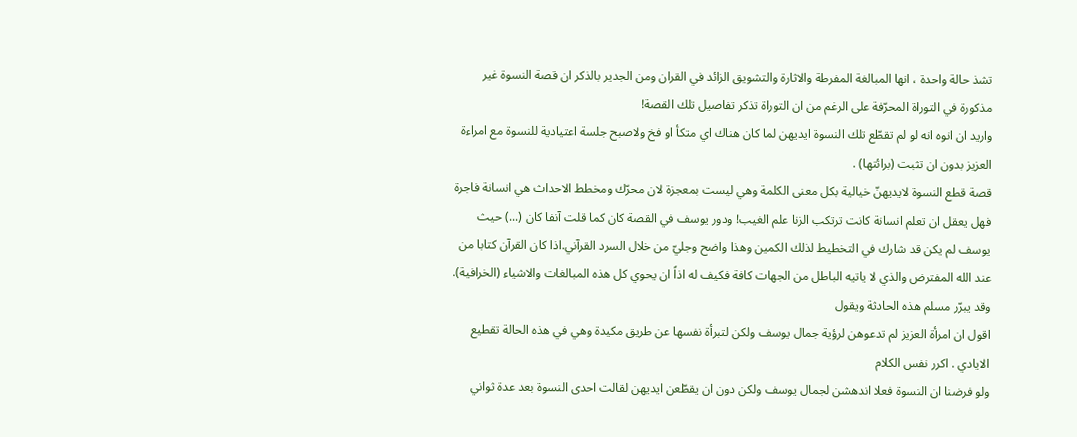تشذ حالة واحدة ، انها المبالغة المفرطة والاثارة والتشويق الزائد في القران ومن الجدير بالذكر ان قصة النسوة غير مذكورة في التوراة المحرّفة على الرغم من ان التوراة تذكر تفاصيل تلك القصة!
واريد ان انوه انه لو لم تقطّع تلك النسوة ايديهن لما كان هناك اي متكأ او فخ ولاصبح جلسة اعتيادية للنسوة مع امراءة العزيز بدون ان تثبت (برائتها) .
قصة قطع النسوة لايديهنّ خيالية بكل معنى الكلمة وهي ليست بمعجزة لان محرّك ومخطط الاحداث هي انسانة فاجرة فهل يعقل ان تعلم انسانة كانت ترتكب الزنا علم الغيب! ودور يوسف في القصة كان كما قلت آنفا كان (...) حيث يوسف لم يكن قد شارك في التخطيط لذلك الكمين وهذا واضح وجليّ من خلال السرد القرآني.اذا كان القرآن كتابا من عند الله المفترض والذي لا ياتيه الباطل من الجهات كافة فكيف له اذاً ان يحوي كل هذه المبالغات والاشياء (الخرافية).
وقد يبرّر مسلم هذه الحادثة ويقول
اقول ان امرأة العزيز لم تدعوهن لرؤية جمال يوسف ولكن لتبرأة نفسها عن طريق مكيدة وهي في هذه الحالة تقطيع الايادي . اكرر نفس الكلام
ولو فرضنا ان النسوة فعلا اندهشن لجمال يوسف ولكن دون ان يقطّعن ايديهن لقالت احدى النسوة بعد عدة ثواني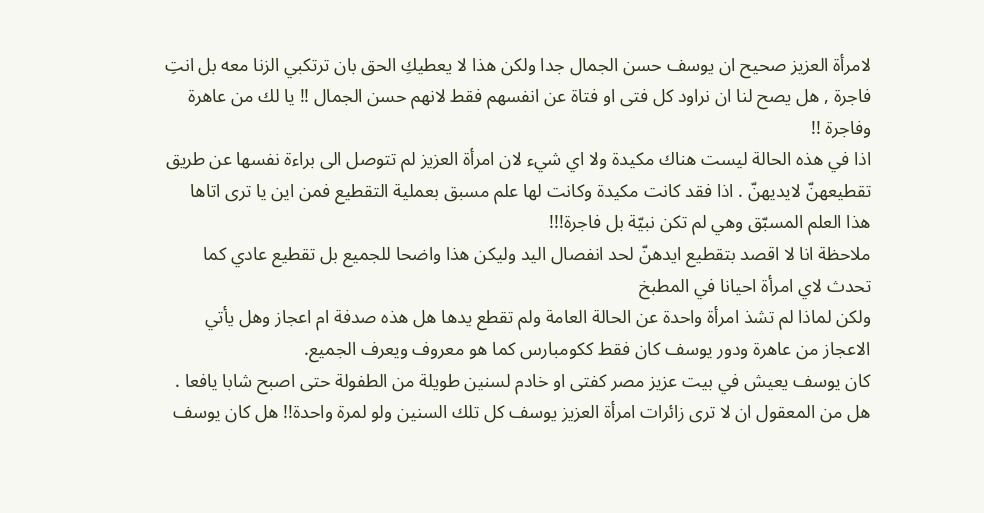لامرأة العزيز صحيح ان يوسف حسن الجمال جدا ولكن هذا لا يعطيكِ الحق بان ترتكبي الزنا معه بل انتِ فاجرة , هل يصح لنا ان نراود كل فتى او فتاة عن انفسهم فقط لانهم حسن الجمال !! يا لك من عاهرة وفاجرة !!
اذا في هذه الحالة ليست هناك مكيدة ولا اي شيء لان امرأة العزيز لم تتوصل الى براءة نفسها عن طريق تقطيعهنّ لايديهنّ . اذا فقد كانت مكيدة وكانت لها علم مسبق بعملية التقطيع فمن اين يا ترى اتاها هذا العلم المسبّق وهي لم تكن نبيّة بل فاجرة!!!
ملاحظة انا لا اقصد بتقطيع ايدهنّ لحد انفصال اليد وليكن هذا واضحا للجميع بل تقطيع عادي كما تحدث لاي امرأة احيانا في المطبخ
ولكن لماذا لم تشذ امرأة واحدة عن الحالة العامة ولم تقطع يدها هل هذه صدفة ام اعجاز وهل يأتي الاعجاز من عاهرة ودور يوسف كان فقط ككومبارس كما هو معروف ويعرف الجميع.
كان يوسف يعيش في بيت عزيز مصر كفتى او خادم لسنين طويلة من الطفولة حتى اصبح شابا يافعا . هل من المعقول ان لا ترى زائرات امرأة العزيز يوسف كل تلك السنين ولو لمرة واحدة!! هل كان يوسف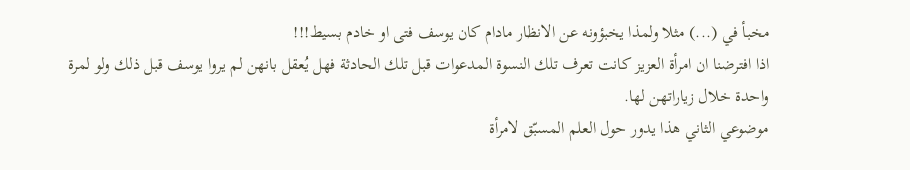مخبأ في (...) مثلا ولمذا يخبؤونه عن الانظار مادام كان يوسف فتى او خادم بسيط!!!
اذا افترضنا ان امرأة العزيز كانت تعرف تلك النسوة المدعوات قبل تلك الحادثة فهل يُعقل بانهن لم يروا يوسف قبل ذلك ولو لمرة واحدة خلال زياراتهن لها.
موضوعي الثاني هذا يدور حول العلم المسبّق لامرأة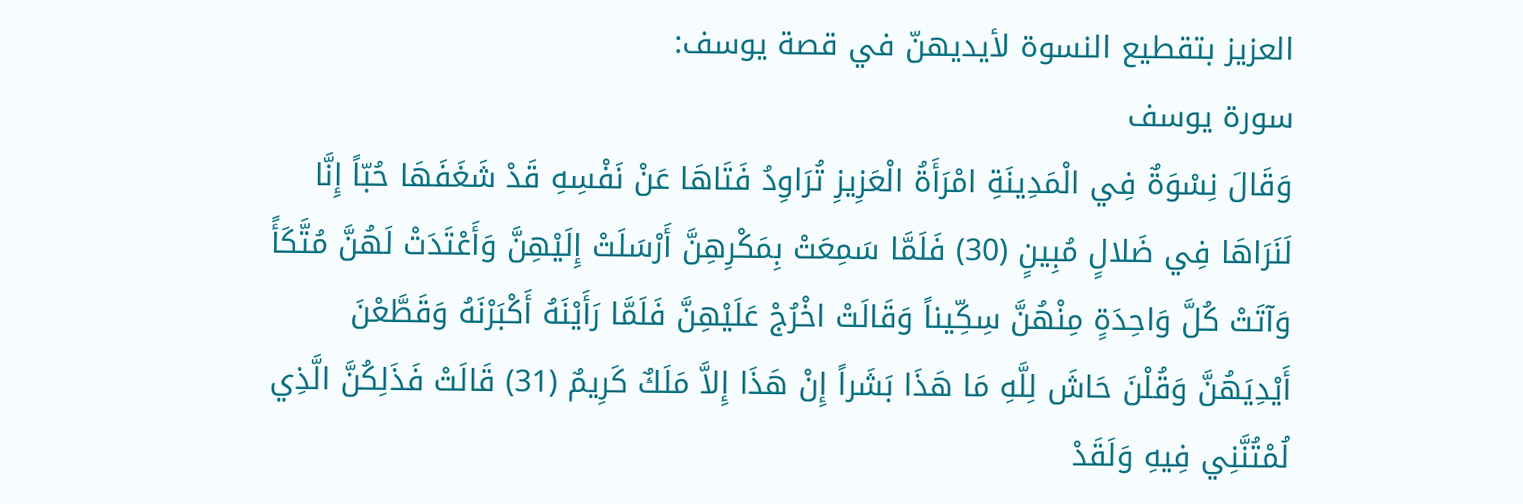العزيز بتقطيع النسوة لأيديهنّ في قصة يوسف:
سورة يوسف
وَقَالَ نِسْوَةٌ فِي الْمَدِينَةِ امْرَأَةُ الْعَزِيزِ تُرَاوِدُ فَتَاهَا عَنْ نَفْسِهِ قَدْ شَغَفَهَا حُبّاً إِنَّا لَنَرَاهَا فِي ضَلالٍ مُبِينٍ (30) فَلَمَّا سَمِعَتْ بِمَكْرِهِنَّ أَرْسَلَتْ إِلَيْهِنَّ وَأَعْتَدَتْ لَهُنَّ مُتَّكَأً وَآتَتْ كُلَّ وَاحِدَةٍ مِنْهُنَّ سِكِّيناً وَقَالَتْ اخْرُجْ عَلَيْهِنَّ فَلَمَّا رَأَيْنَهُ أَكْبَرْنَهُ وَقَطَّعْنَ أَيْدِيَهُنَّ وَقُلْنَ حَاشَ لِلَّهِ مَا هَذَا بَشَراً إِنْ هَذَا إِلاَّ مَلَكٌ كَرِيمٌ (31) قَالَتْ فَذَلِكُنَّ الَّذِي لُمْتُنَّنِي فِيهِ وَلَقَدْ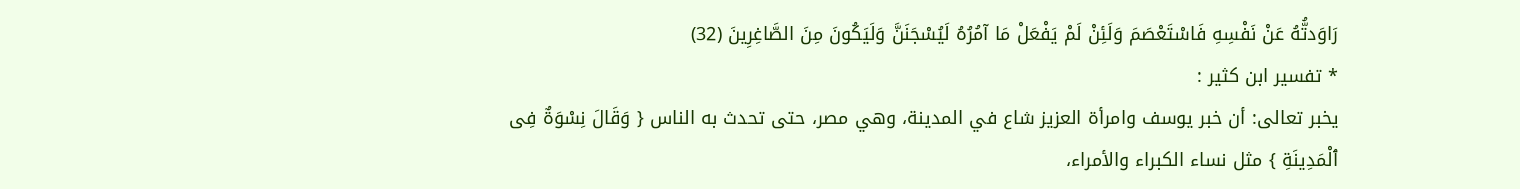رَاوَدتُّهُ عَنْ نَفْسِهِ فَاسْتَعْصَمَ وَلَئِنْ لَمْ يَفْعَلْ مَا آمُرُهُ لَيُسْجَنَنَّ وَلَيَكُونَ مِنَ الصَّاغِرِينَ (32)
* تفسير ابن كثير :
يخبر تعالى: أن خبر يوسف وامرأة العزيز شاع في المدينة، وهي مصر، حتى تحدث به الناس { وَقَالَ نِسْوَةٌ فِى ٱلْمَدِينَةِ } مثل نساء الكبراء والأمراء،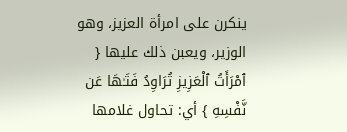ينكرن على امرأة العزيز، وهو الوزير، ويعبن ذلك عليها { ٱمْرَأَتُ ٱلْعَزِيزِ تُرَاوِدُ فَتَـٰهَا عَن نَّفْسِهِ } أي: تحاول غلامها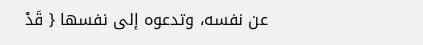عن نفسه، وتدعوه إلى نفسها { قَدْ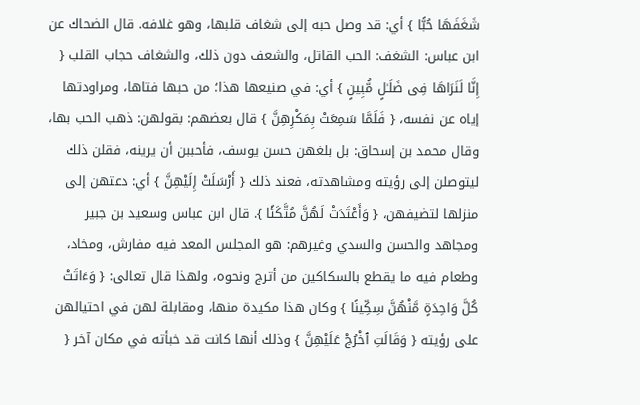شَغَفَهَا حُبًّا } أي: قد وصل حبه إلى شغاف قلبها، وهو غلافه. قال الضحاك عن ابن عباس: الشغف: الحب القاتل، والشعف دون ذلك، والشغاف حجاب القلب { إِنَّا لَنَرَاهَا فِى ضَلَـٰلٍ مُّبِينٍ } أي: في صنيعها هذا؛ من حبها فتاها، ومراودتها إياه عن نفسه، { فَلَمَّا سَمِعَتْ بِمَكْرِهِنَّ } قال بعضهم: بقولهن: ذهب الحب بها، وقال محمد بن إسحاق: بل بلغهن حسن يوسف، فأحببن أن يرينه، فقلن ذلك ليتوصلن إلى رؤيته ومشاهدته، فعند ذلك { أَرْسَلَتْ إِلَيْهِنَّ } أي: دعتهن إلى منزلها لتضيفهن، { وَأَعْتَدَتْ لَهُنَّ مُتَّكَئًا }. قال ابن عباس وسعيد بن جبير ومجاهد والحسن والسدي وغيرهم: هو المجلس المعد فيه مفارش، ومخاد، وطعام فيه ما يقطع بالسكاكين من أترج ونحوه، ولهذا قال تعالى: { وَءَاتَتْ كُلَّ وَاحِدَةٍ مَّنْهُنَّ سِكِّينًا } وكان هذا مكيدة منها، ومقابلة لهن في احتيالهن على رؤيته { وَقَالَتِ ٱخْرُجْ عَلَيْهِنَّ } وذلك أنها كانت قد خبأته في مكان آخر {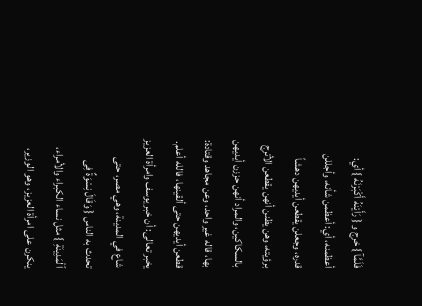فَلَمَّآ } خرج و { رَأَيْنَهُ أَكْبَرْنَهُ } أي: أعظمنه، أي: أعظمن شأنه، وأجللن قدره، وجعلن يقطعن أيديهن دهشاً برؤيته، وهن يظنن أنهن يقطعن الأترج بالسكاكين، والمراد أنهن حززن أيديهن بها، قاله غير واحد، وعن مجاهد وقتادة: قطعن أيديهن حتى ألقينها، فالله أعلم.
يخبر تعالى: أن خبر يوسف وامرأة العزيز شاع في المدينة، وهي مصر، حتى تحدث به الناس { وَقَالَ نِسْوَةٌ فِى ٱلْمَدِينَةِ } مثل نساء الكبراء والأمراء، ينكرن على امرأة العزيز، وهو الوزير،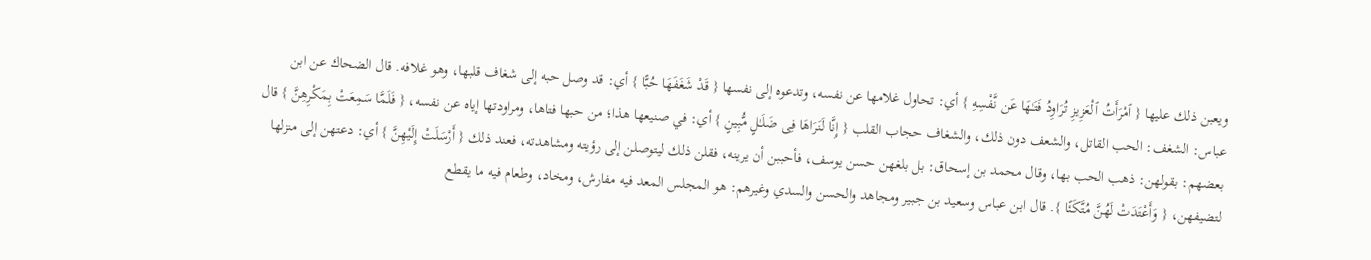ويعبن ذلك عليها { ٱمْرَأَتُ ٱلْعَزِيزِ تُرَاوِدُ فَتَـٰهَا عَن نَّفْسِهِ } أي: تحاول غلامها عن نفسه، وتدعوه إلى نفسها { قَدْ شَغَفَهَا حُبًّا } أي: قد وصل حبه إلى شغاف قلبها، وهو غلافه. قال الضحاك عن ابن عباس: الشغف: الحب القاتل، والشعف دون ذلك، والشغاف حجاب القلب { إِنَّا لَنَرَاهَا فِى ضَلَـٰلٍ مُّبِينٍ } أي: في صنيعها هذا؛ من حبها فتاها، ومراودتها إياه عن نفسه، { فَلَمَّا سَمِعَتْ بِمَكْرِهِنَّ } قال بعضهم: بقولهن: ذهب الحب بها، وقال محمد بن إسحاق: بل بلغهن حسن يوسف، فأحببن أن يرينه، فقلن ذلك ليتوصلن إلى رؤيته ومشاهدته، فعند ذلك { أَرْسَلَتْ إِلَيْهِنَّ } أي: دعتهن إلى منزلها لتضيفهن، { وَأَعْتَدَتْ لَهُنَّ مُتَّكَئًا }. قال ابن عباس وسعيد بن جبير ومجاهد والحسن والسدي وغيرهم: هو المجلس المعد فيه مفارش، ومخاد، وطعام فيه ما يقطع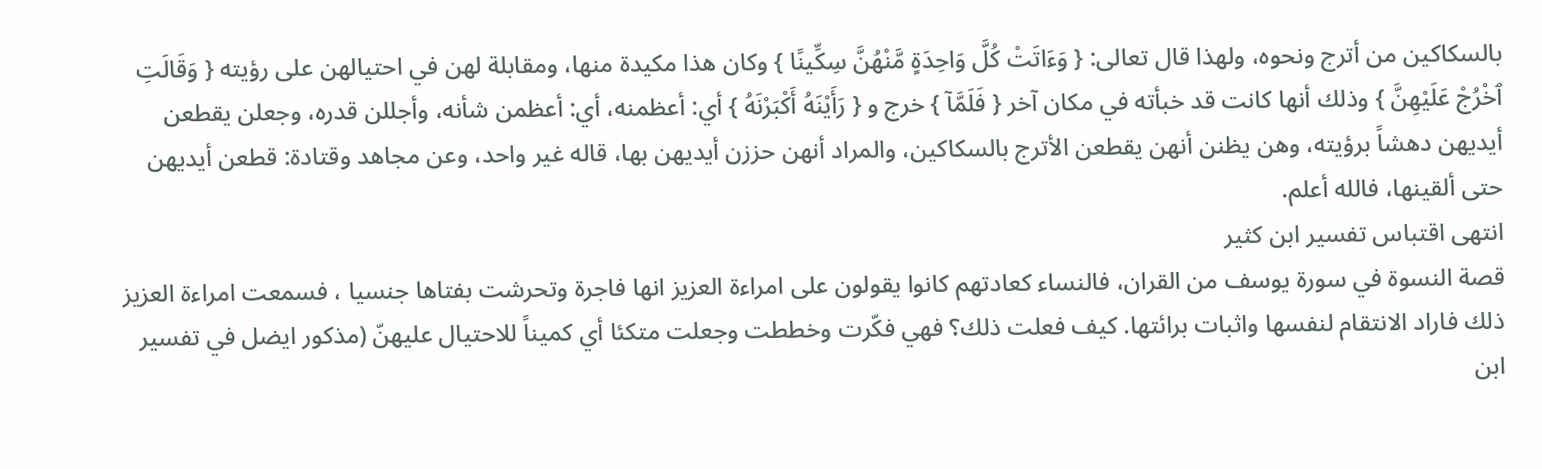بالسكاكين من أترج ونحوه، ولهذا قال تعالى: { وَءَاتَتْ كُلَّ وَاحِدَةٍ مَّنْهُنَّ سِكِّينًا } وكان هذا مكيدة منها، ومقابلة لهن في احتيالهن على رؤيته { وَقَالَتِ ٱخْرُجْ عَلَيْهِنَّ } وذلك أنها كانت قد خبأته في مكان آخر { فَلَمَّآ } خرج و { رَأَيْنَهُ أَكْبَرْنَهُ } أي: أعظمنه، أي: أعظمن شأنه، وأجللن قدره، وجعلن يقطعن أيديهن دهشاً برؤيته، وهن يظنن أنهن يقطعن الأترج بالسكاكين، والمراد أنهن حززن أيديهن بها، قاله غير واحد، وعن مجاهد وقتادة: قطعن أيديهن حتى ألقينها، فالله أعلم.
انتهى اقتباس تفسير ابن كثير
قصة النسوة في سورة يوسف من القران، فالنساء كعادتهم كانوا يقولون على امراءة العزيز انها فاجرة وتحرشت بفتاها جنسيا ، فسمعت امراءة العزيز ذلك فاراد الانتقام لنفسها واثبات برائتها. كيف فعلت ذلك؟ فهي فكّرت وخططت وجعلت متكئا أي كميناً للاحتيال عليهنّ (مذكور ايضل في تفسير ابن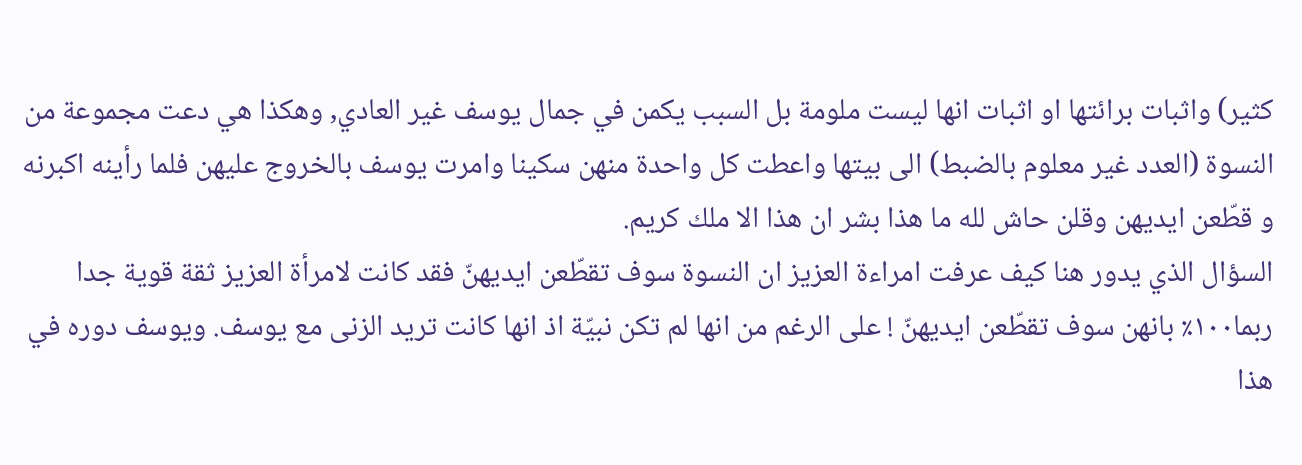كثير) واثبات برائتها او اثبات انها ليست ملومة بل السبب يكمن في جمال يوسف غير العادي, وهكذا هي دعت مجموعة من النسوة (العدد غير معلوم بالضبط) الى بيتها واعطت كل واحدة منهن سكينا وامرت يوسف بالخروج عليهن فلما رأينه اكبرنه و قطّعن ايديهن وقلن حاش لله ما هذا بشر ان هذا الا ملك كريم.
السؤال الذي يدور هنا كيف عرفت امراءة العزيز ان النسوة سوف تقطّعن ايديهنّ فقد كانت لامرأة العزيز ثقة قوية جدا ربما١٠٠٪ بانهن سوف تقطّعن ايديهنّ ! على الرغم من انها لم تكن نبيّة اذ انها كانت تريد الزنى مع يوسف. ويوسف دوره في هذا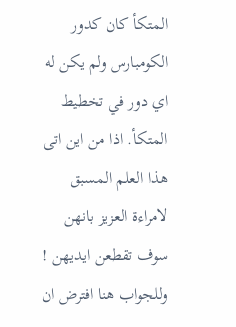المتكأ كان كدور الكومبارس ولم يكن له اي دور في تخطيط المتكأ. اذا من اين اتى هذا العلم المسبق لامراءة العزيز بانهن سوف تقطعن ايديهن ! وللجواب هنا افترض ان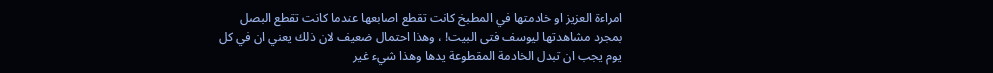امراءة العزيز او خادمتها في المطبخ كانت تقطع اصابعها عندما كانت تقطع البصل بمجرد مشاهدتها ليوسف فتى البيت! ، وهذا احتمال ضعيف لان ذلك يعني ان في كل يوم يجب ان تبدل الخادمة المقطوعة يدها وهذا شيء غير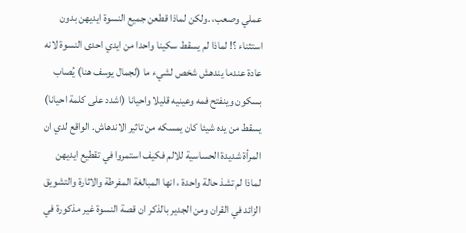عملي وصعب، .ولكن لماذا قطعن جميع النسوة ايديهن بدون استثناء ؟! لماذا لم يسقط سكينا واحدا من ايدي احدى النسوة لانه عادة عندما يندهش شخص لشيء ما (لجمال يوسف هنا) يُصاب بسكون وينفتح فمه وعينيه قليلا واحيانا (اشدد على كلمة احيانا) يسقط من يده شيئا كان يمسكه من تاثير الاندهاش. الواقع لدي ان المرأة شديدة الحساسية للالم فكيف استمروا في تقطيع ايديهن لماذا لم تشذ حالة واحدة ، انها المبالغة المفرطة والاثارة والتشويق الزائد في القران ومن الجدير بالذكر ان قصة النسوة غير مذكورة في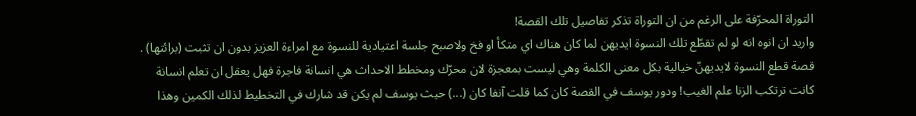التوراة المحرّفة على الرغم من ان التوراة تذكر تفاصيل تلك القصة!
واريد ان انوه انه لو لم تقطّع تلك النسوة ايديهن لما كان هناك اي متكأ او فخ ولاصبح جلسة اعتيادية للنسوة مع امراءة العزيز بدون ان تثبت (برائتها) .
قصة قطع النسوة لايديهنّ خيالية بكل معنى الكلمة وهي ليست بمعجزة لان محرّك ومخطط الاحداث هي انسانة فاجرة فهل يعقل ان تعلم انسانة كانت ترتكب الزنا علم الغيب! ودور يوسف في القصة كان كما قلت آنفا كان (...) حيث يوسف لم يكن قد شارك في التخطيط لذلك الكمين وهذا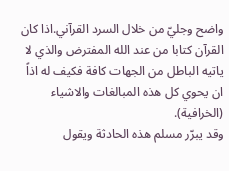واضح وجليّ من خلال السرد القرآني.اذا كان القرآن كتابا من عند الله المفترض والذي لا ياتيه الباطل من الجهات كافة فكيف له اذاً ان يحوي كل هذه المبالغات والاشياء (الخرافية).
وقد يبرّر مسلم هذه الحادثة ويقول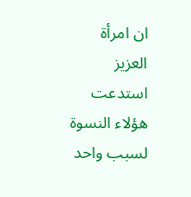ان امرأة العزيز استدعت هؤلاء النسوة لسبب واحد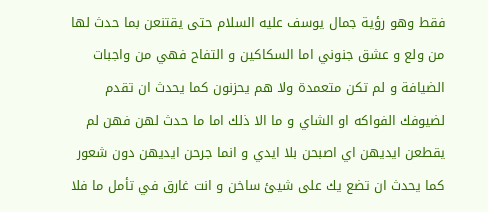فقط وهو رؤية جمال يوسف عليه السلام حتى يقتنعن بما حدث لها من ولع و عشق جنوني اما السكاكين و التفاح فهي من واجبات الضيافة و لم تكن متعمدة ولا هم يحزنون كما يحدث ان تقدم لضيوفك الفواكه او الشاي و ما الا ذلك اما ما حدث لهن فهن لم يقطعن ايديهن اي اصبحن بلا ايدي و انما جرحن ايديهن دون شعور كما يحدث ان تضع يك على شيئ ساخن و انت غارق في تأمل ما فلا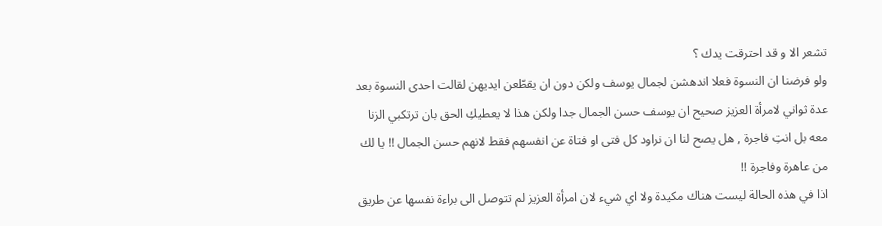تشعر الا و قد احترقت يدك ؟
ولو فرضنا ان النسوة فعلا اندهشن لجمال يوسف ولكن دون ان يقطّعن ايديهن لقالت احدى النسوة بعد عدة ثواني لامرأة العزيز صحيح ان يوسف حسن الجمال جدا ولكن هذا لا يعطيكِ الحق بان ترتكبي الزنا معه بل انتِ فاجرة , هل يصح لنا ان نراود كل فتى او فتاة عن انفسهم فقط لانهم حسن الجمال !! يا لك من عاهرة وفاجرة !!
اذا في هذه الحالة ليست هناك مكيدة ولا اي شيء لان امرأة العزيز لم تتوصل الى براءة نفسها عن طريق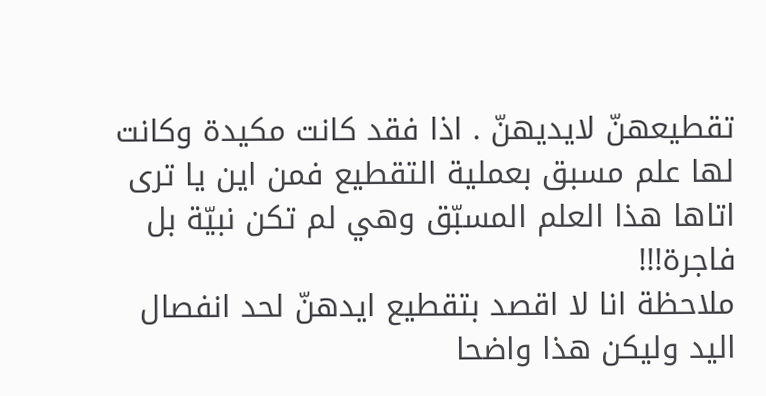تقطيعهنّ لايديهنّ . اذا فقد كانت مكيدة وكانت لها علم مسبق بعملية التقطيع فمن اين يا ترى اتاها هذا العلم المسبّق وهي لم تكن نبيّة بل فاجرة!!!
ملاحظة انا لا اقصد بتقطيع ايدهنّ لحد انفصال اليد وليكن هذا واضحا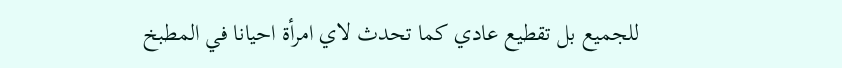للجميع بل تقطيع عادي كما تحدث لاي امرأة احيانا في المطبخ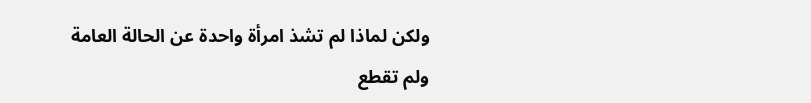ولكن لماذا لم تشذ امرأة واحدة عن الحالة العامة ولم تقطع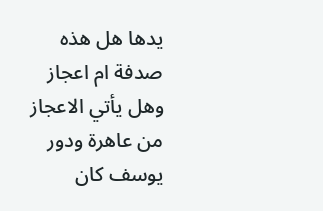يدها هل هذه صدفة ام اعجاز وهل يأتي الاعجاز من عاهرة ودور يوسف كان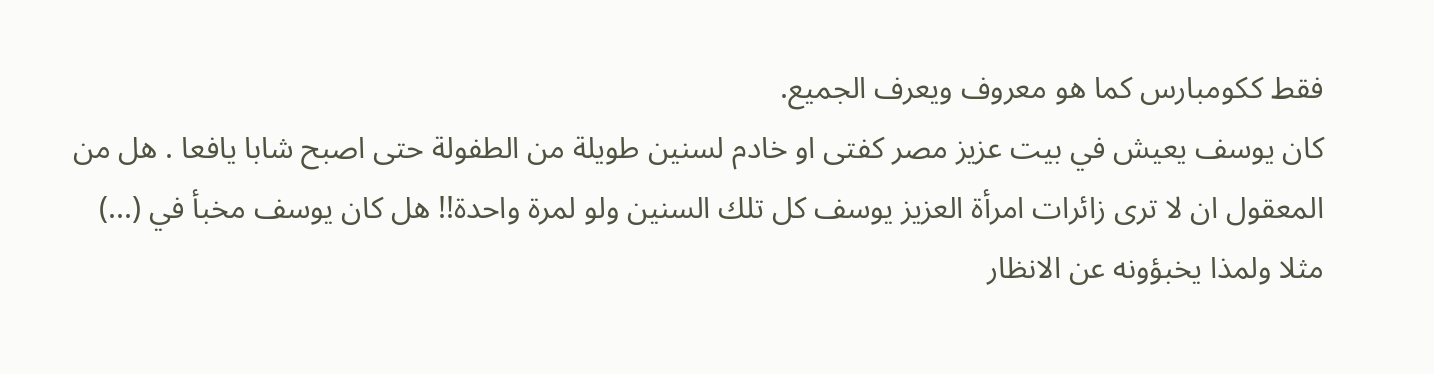فقط ككومبارس كما هو معروف ويعرف الجميع.
كان يوسف يعيش في بيت عزيز مصر كفتى او خادم لسنين طويلة من الطفولة حتى اصبح شابا يافعا . هل من المعقول ان لا ترى زائرات امرأة العزيز يوسف كل تلك السنين ولو لمرة واحدة!! هل كان يوسف مخبأ في (...) مثلا ولمذا يخبؤونه عن الانظار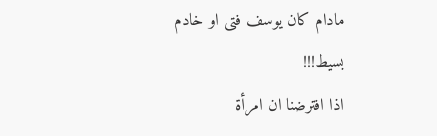مادام كان يوسف فتى او خادم بسيط!!!
اذا افترضنا ان امرأة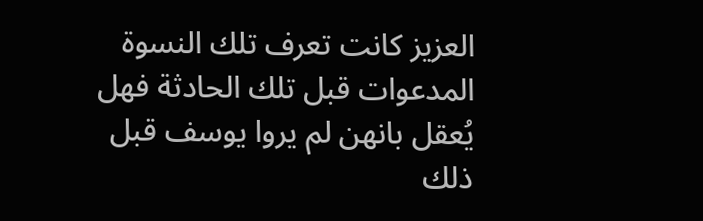العزيز كانت تعرف تلك النسوة المدعوات قبل تلك الحادثة فهل يُعقل بانهن لم يروا يوسف قبل ذلك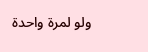ولو لمرة واحدة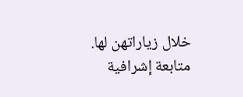خلال زياراتهن لها.
متابعة إشرافية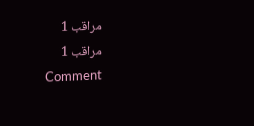مراقب 1
مراقب 1
Comment